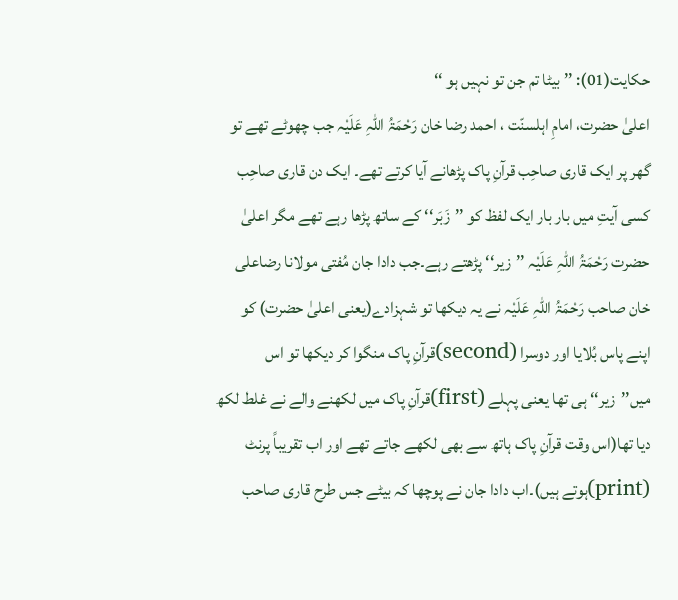حکایت(01): ’’ بیٹا تم جن تو نہیں ہو ‘‘
اعلیٰ حضرت، امامِ اہلسنّت ، احمد رضا خان رَحْمَۃُ اللہِ عَلَیْہ جب چھوٹے تھے تو گھر پر ایک قاری صاحِب قرآنِ پاک پڑھانے آیا کرتے تھے۔ ایک دن قاری صاحِب کسی آیتِ میں بار بار ایک لفظ کو ’’زَبَر‘‘ کے ساتھ پڑھا رہے تھے مگر اعلیٰ حضرت رَحْمَۃُ اللہِ عَلَیْہ ’’زیر‘‘ پڑھتے رہے۔جب دادا جان مُفتی مولانا رضاعلی خان صاحب رَحْمَۃُ اللہِ عَلَیْہ نے یہ دیکھا تو شہزادے(یعنی اعلیٰ حضرت) کو اپنے پاس بُلایا اور دوسرا (second)قرآنِ پاک منگوا کر دیکھا تو اس میں’’زیر‘‘ ہی تھا یعنی پہلے (first)قرآنِ پاک میں لکھنے والے نے غلط لکھ دیا تھا(اس وقت قرآنِ پاک ہاتھ سے بھی لکھے جاتے تھے اور اب تقریباً پرنٹ (print)ہوتے ہیں)۔اب دادا جان نے پوچھا کہ بیٹے جس طرح قاری صاحب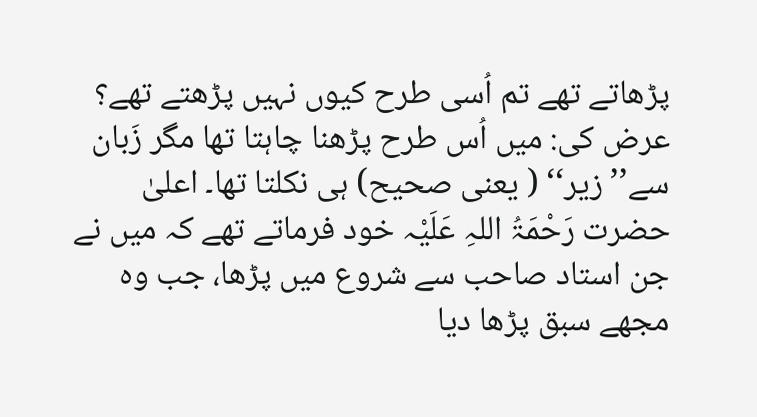پڑھاتے تھے تم اُسی طرح کیوں نہیں پڑھتے تھے؟ عرض کی: میں اُس طرح پڑھنا چاہتا تھا مگر زَبان سے’’ زیر‘‘ ( یعنی صحیح) ہی نکلتا تھا۔ اعلیٰ حضرت رَحْمَۃُ اللہِ عَلَیْہ خود فرماتے تھے کہ میں نے جن استاد صاحب سے شروع میں پڑھا، جب وہ مجھے سبق پڑھا دیا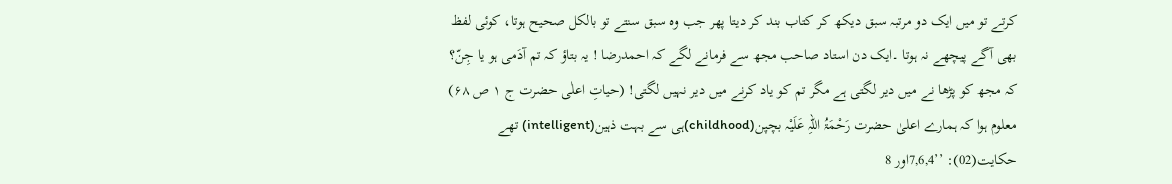کرتے تو میں ایک دو مرتبہ سبق دیکھ کر کتاب بند کر دیتا پھر جب وہ سبق سنتے تو بالکل صحیح ہوتا، کوئی لفظ بھی آگے پیچھے نہ ہوتا ۔ایک دن استاد صاحب مجھ سے فرمانے لگے کہ احمدرضا ! یہ بتاؤ کہ تم آدَمی ہو یا جِنّ؟ کہ مجھ کو پڑھا نے میں دیر لگتی ہے مگر تم کو یاد کرنے میں دیر نہیں لگتی! (حیاتِ اعلٰی حضرت ج ۱ ص ۶۸) معلوم ہوا کہ ہمارے اعلیٰ حضرت رَحْمَۃُ اللہِ عَلَیْہ بچپن(childhood)ہی سے بہت ذہین(intelligent) تھے
حکایت(02): ’’7,6,4اور 8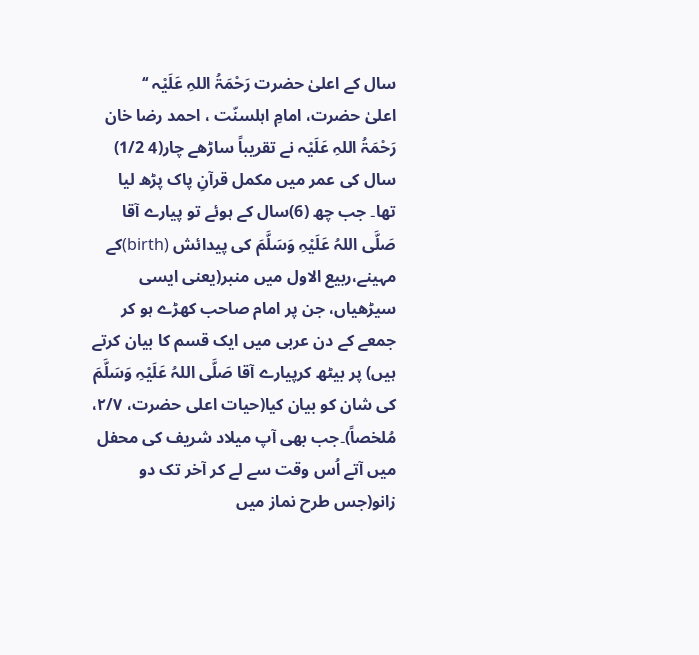سال کے اعلیٰ حضرت رَحْمَۃُ اللہِ عَلَیْہ ‘‘
اعلیٰ حضرت، امامِ اہلسنّت ، احمد رضا خان رَحْمَۃُ اللہِ عَلَیْہ نے تقریباً ساڑھے چار(4 1/2) سال کی عمر میں مکمل قرآنِ پاک پڑھ لیا تھا۔ جب چھ (6)سال کے ہوئے تو پیارے آقا صَلَّی اللہُ عَلَیْہِ وَسَلَّمَ کی پیدائش (birth)کے مہینے،ربیع الاول میں منبر(یعنی ایسی سیڑھیاں، جن پر امام صاحب کھڑے ہو کر جمعے کے دن عربی میں ایک قسم کا بیان کرتے ہیں) پر بیٹھ کرپیارے آقا صَلَّی اللہُ عَلَیْہِ وَسَلَّمَ کی شان کو بیان کیا(حیات اعلی حضرت، ۲/۷، مُلخصاً)۔جب بھی آپ میلاد شریف کی محفل میں آتے اُس وقت سے لے کر آخر تک دو زانو(جس طرح نماز میں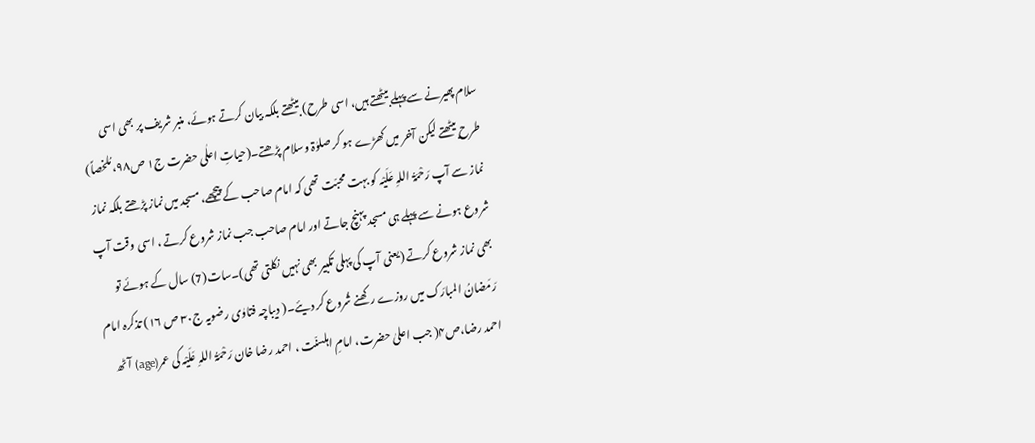سلام پھیرنے سے پہلے بیٹھتے ہیں، اسی طرح) بیٹھتے بلکہ بیان کرتے ہوئے، منبر شریف پر بھی اسی طرح بیٹھتے لیکن آخر میں کھڑے ہو کر صلوٰۃ وسلام پڑھتے۔(حیاتِ اعلٰی حضرت ج۱ ص۹۸، مُلخصاً) نماز سے آپ رَحْمَۃُ اللہِ عَلَیْہ کو بہت محبّت تھی کہ امام صاحب کے پیچھے، مسجد میں نماز پڑھتے بلکہ نماز شروع ہونے سے پہلے ہی مسجد پہنچ جاتے اور امام صاحب جب نماز شروع کرتے ، اسی وقت آپ بھی نماز شروع کرتے (یعنی آپ کی پہلی تکبیر بھی نہیں نکلتی تھی)۔سات(7) سال کے ہوئے تو رَمَضانُ المبارَک میں روزے رکھنے شُروع کر دیئے۔( دیباچہ فتاوٰی رضویہ ج۳۰ ص ۱۶) تذکرہ امام احمد رضا،ص۴( جب اعلیٰ حضرت، امامِ اہلسنّت ، احمد رضا خان رَحْمَۃُ اللہِ عَلَیْہ کی عمر(age) آٹھ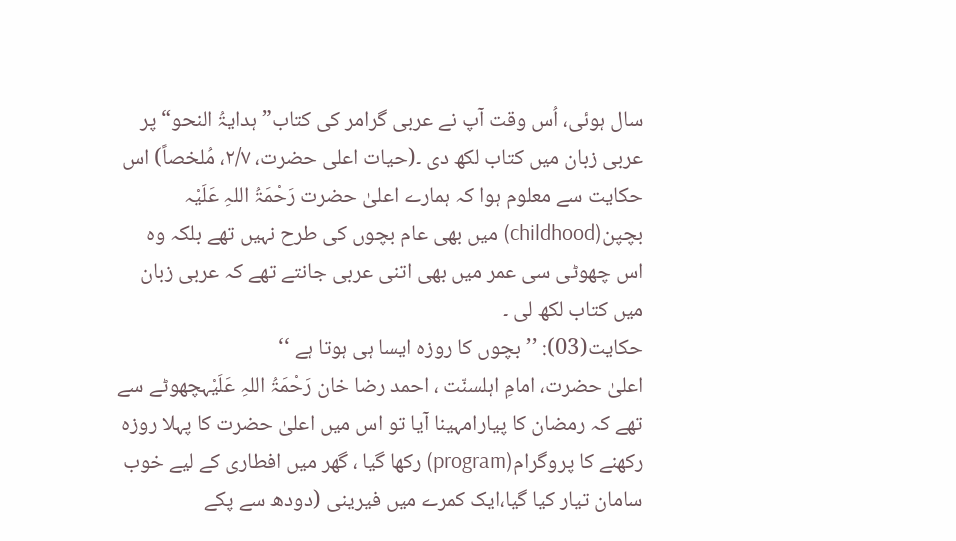سال ہوئی، اُس وقت آپ نے عربی گرامر کی کتاب” ہدایۃُ النحو“ پر عربی زبان میں کتاب لکھ دی ۔(حیات اعلی حضرت، ۲/۷، مُلخصاً) اس حکایت سے معلوم ہوا کہ ہمارے اعلیٰ حضرت رَحْمَۃُ اللہِ عَلَیْہ بچپن(childhood) میں بھی عام بچوں کی طرح نہیں تھے بلکہ وہ اس چھوٹی سی عمر میں بھی اتنی عربی جانتے تھے کہ عربی زبان میں کتاب لکھ لی ۔
حکایت(03): ’’ بچوں کا روزہ ایسا ہی ہوتا ہے ‘‘
اعلیٰ حضرت، امامِ اہلسنّت ، احمد رضا خان رَحْمَۃُ اللہِ عَلَیْہچھوٹے سے تھے کہ رمضان کا پیارامہینا آیا تو اس میں اعلیٰ حضرت کا پہلا روزہ رکھنے کا پروگرام(program) رکھا گیا ، گھر میں افطاری کے لیے خوب سامان تیار کیا گیا،ایک کمرے میں فیرینی (دودھ سے پکے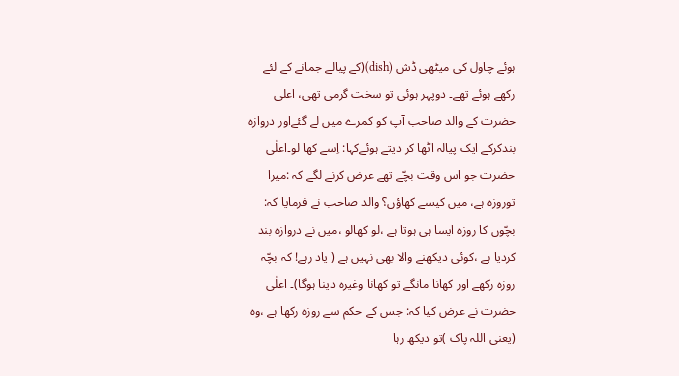ہوئے چاول کی میٹھی ڈش (dish)(کے پیالے جمانے کے لئے رکھے ہوئے تھے۔ دوپہر ہوئی تو سخت گرمی تھی، اعلی حضرت کے والد صاحب آپ کو کمرے میں لے گئےاور دروازہ بندکرکے ایک پیالہ اٹھا کر دیتے ہوئےکہا: اِسے کھا لو۔اعلٰی حضرت جو اس وقت بچّے تھے عرض کرنے لگے کہ :میرا توروزہ ہے، میں کیسے کھاؤں؟ والد صاحب نے فرمایا کہ: بچّوں کا روزہ ایسا ہی ہوتا ہے ،لو کھالو ،میں نے دروازہ بند کردیا ہے ،کوئی دیکھنے والا بھی نہیں ہے ( یاد رہے! کہ بچّہ روزہ رکھے اور کھانا مانگے تو کھانا وغیرہ دینا ہوگا)۔ اعلٰی حضرت نے عرض کیا کہ: جس کے حکم سے روزہ رکھا ہے ،وہ (یعنی اللہ پاک )تو دیکھ رہا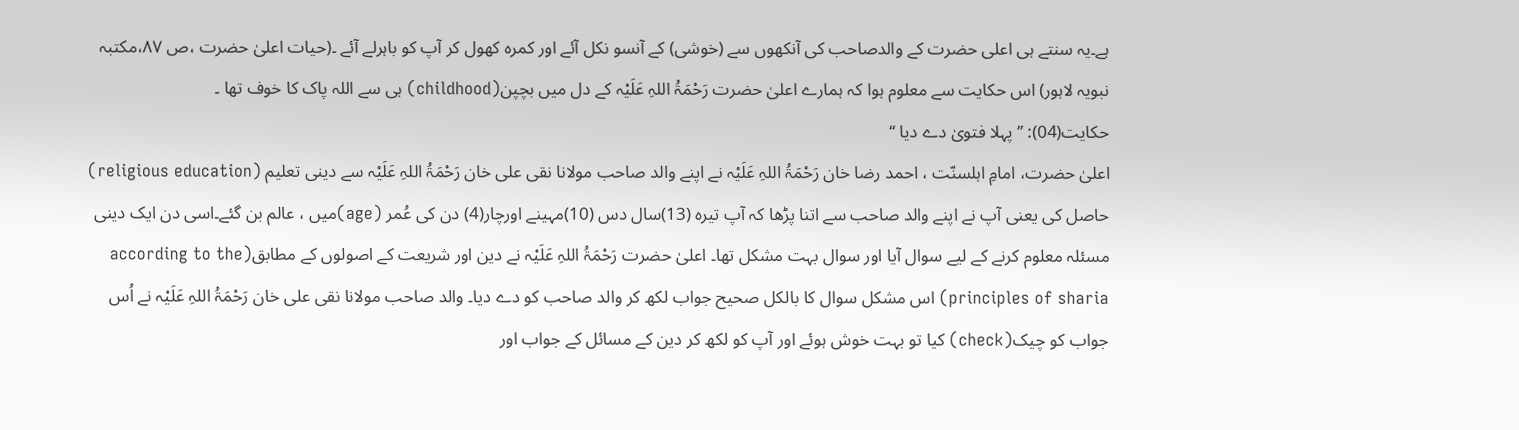ہے۔یہ سنتے ہی اعلی حضرت کے والدصاحب کی آنکھوں سے (خوشی) کے آنسو نکل آئے اور کمرہ کھول کر آپ کو باہرلے آئے ۔(حیات اعلیٰ حضرت ،ص ۸۷،مکتبہ نبویہ لاہور) اس حکایت سے معلوم ہوا کہ ہمارے اعلیٰ حضرت رَحْمَۃُ اللہِ عَلَیْہ کے دل میں بچپن(childhood) ہی سے اللہ پاک کا خوف تھا ۔
حکایت(04): ’’ پہلا فتویٰ دے دیا ‘‘
اعلیٰ حضرت، امامِ اہلسنّت ، احمد رضا خان رَحْمَۃُ اللہِ عَلَیْہ نے اپنے والد صاحب مولانا نقی علی خان رَحْمَۃُ اللہِ عَلَیْہ سے دینی تعلیم (religious education) حاصل کی یعنی آپ نے اپنے والد صاحب سے اتنا پڑھا کہ آپ تیرہ (13)سال دس (10)مہینے اورچار(4) دن کی عُمر (age)میں ، عالم بن گئے۔اسی دن ایک دینی مسئلہ معلوم کرنے کے لیے سوال آیا اور سوال بہت مشکل تھا۔ اعلیٰ حضرت رَحْمَۃُ اللہِ عَلَیْہ نے دین اور شریعت کے اصولوں کے مطابق(according to the principles of sharia) اس مشکل سوال کا بالکل صحیح جواب لکھ کر والد صاحب کو دے دیا۔ والد صاحب مولانا نقی علی خان رَحْمَۃُ اللہِ عَلَیْہ نے اُس جواب کو چیک(check) کیا تو بہت خوش ہوئے اور آپ کو لکھ کر دین کے مسائل کے جواب اور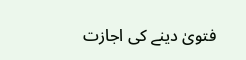فتویٰ دینے کی اجازت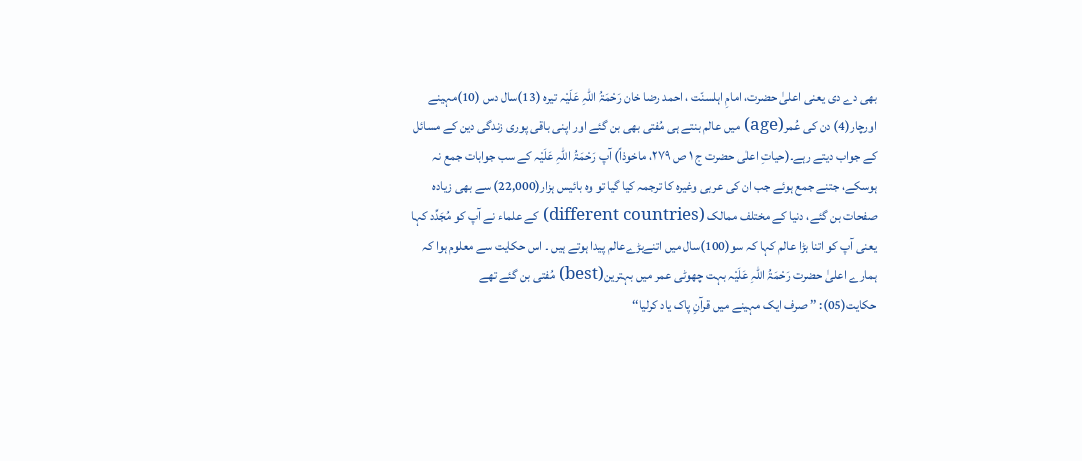بھی دے دی یعنی اعلیٰ حضرت، امامِ اہلسنّت ، احمد رضا خان رَحْمَۃُ اللہِ عَلَیْہ تیرہ (13)سال دس (10)مہینے اورچار(4) دن کی عُمر(age) میں عالم بنتے ہی مُفتی بھی بن گئے اور اپنی باقی پوری زندگی دین کے مسائل کے جواب دیتے رہے۔(حیاتِ اعلٰی حضرت ج ۱ ص ۲۷۹، ماخوذاً) آپ رَحْمَۃُ اللہِ عَلَیْہ کے سب جوابات جمع نہ ہوسکے، جتنے جمع ہوئے جب ان کی عربی وغیرہ کا ترجمہ کیا گیا تو وہ بائیس ہزار(22,000) سے بھی زیادہ صفحات بن گئے، دنیا کے مختلف ممالک (different countries) کے علماء نے آپ کو مُجَدِّد کہا یعنی آپ کو اتنا بڑا عالم کہا کہ سو(100)سال میں اتنےبڑےعالم پیدا ہوتے ہیں ۔ اس حکایت سے معلوم ہوا کہ ہمارے اعلیٰ حضرت رَحْمَۃُ اللہِ عَلَیْہ بہت چھوٹی عمر میں بہترین(best) مُفتی بن گئے تھے
حکایت(05): ’’ صرف ایک مہینے میں قرآنِ پاک یاد کرلیا‘‘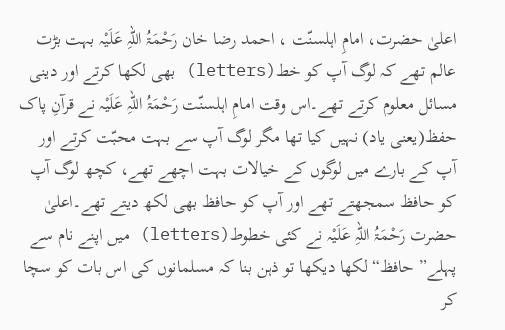اعلیٰ حضرت، امامِ اہلسنّت ، احمد رضا خان رَحْمَۃُ اللہِ عَلَیْہ بہت بڑت عالم تھے کہ لوگ آپ کو خط(letters) بھی لکھا کرتے اور دینی مسائل معلوم کرتے تھے۔اس وقت امامِ اہلسنّت رَحْمَۃُ اللہِ عَلَیْہ نے قرآنِ پاک حفظ(یعنی یاد) نہیں کیا تھا مگر لوگ آپ سے بہت محبّت کرتے اور آپ کے بارے میں لوگوں کے خیالات بہت اچھے تھے، کچھ لوگ آپ کو حافظ سمجھتے تھے اور آپ کو حافظ بھی لکھ دیتے تھے۔اعلیٰ حضرت رَحْمَۃُ اللہِ عَلَیْہ نے کئی خطوط(letters) میں اپنے نام سے پہلے” حافظ“لکھا دیکھا تو ذہن بنا کہ مسلمانوں کی اس بات کو سچا کر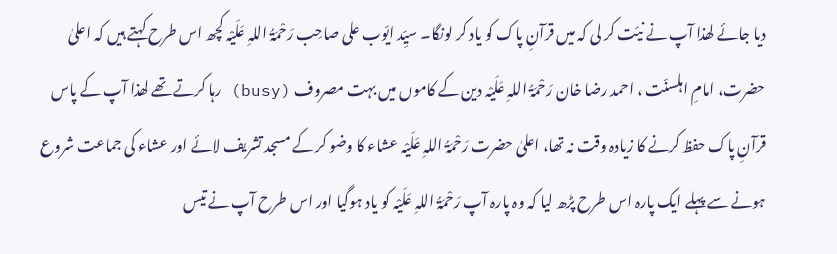دیا جائے لھذا آپ نے نیّت کر لی کہ میں قرآنِ پاک کو یاد کر لونگا۔ سیِّد ایّوب علی صاحِب رَحْمَۃُ اللہِ عَلَیْہ کچھ اس طرح کہتے ہیں کہ اعلیٰ حضرت، امامِ اہلسنّت ، احمد رضا خان رَحْمَۃُ اللہِ عَلَیْہ دین کے کاموں میں بہت مصروف (busy) رہا کرتے تھے لھذا آپ کے پاس قرآنِ پاک حفظ کرنے کا زیادہ وقت نہ تھا، اعلیٰ حضرت رَحْمَۃُ اللہِ عَلَیْہ عشاء کا وضو کر کے مسجد تشریف لائے اور عشاء کی جماعت شروع ہونے سے پہلے ایک پارہ اس طرح پڑھ لیا کہ وہ پارہ آپ رَحْمَۃُ اللہِ عَلَیْہ کو یاد ہوگیا اور اس طرح آپ نے تیس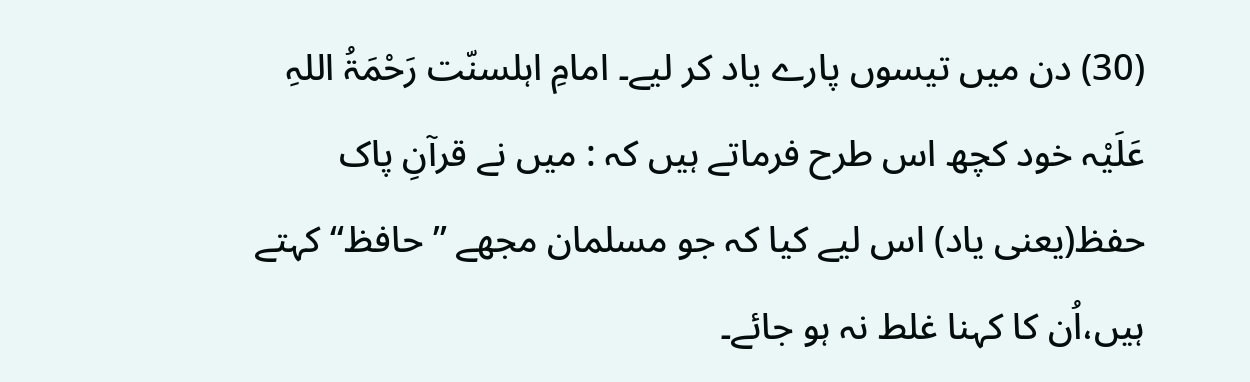(30) دن میں تیسوں پارے یاد کر لیے۔ امامِ اہلسنّت رَحْمَۃُ اللہِ عَلَیْہ خود کچھ اس طرح فرماتے ہیں کہ : میں نے قرآنِ پاک حفظ(یعنی یاد) اس لیے کیا کہ جو مسلمان مجھے ” حافظ“ کہتے ہیں،اُن کا کہنا غلط نہ ہو جائے۔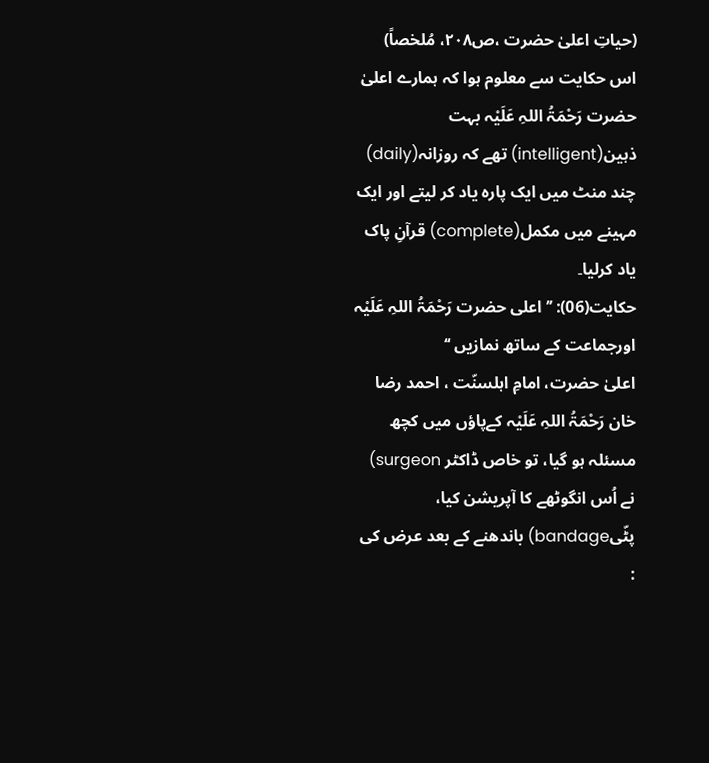(حیاتِ اعلیٰ حضرت ،ص٢٠٨، مُلخصاً) اس حکایت سے معلوم ہوا کہ ہمارے اعلیٰ حضرت رَحْمَۃُ اللہِ عَلَیْہ بہت ذہین(intelligent) تھے کہ روزانہ(daily) چند منٹ میں ایک پارہ یاد کر لیتے اور ایک مہینے میں مکمل(complete) قرآنِ پاک یاد کرلیا۔
حکایت(06): ’’ اعلی حضرت رَحْمَۃُ اللہِ عَلَیْہ اورجماعت کے ساتھ نمازیں ‘‘
اعلیٰ حضرت، امامِ اہلسنّت ، احمد رضا خان رَحْمَۃُ اللہِ عَلَیْہ کےپاؤں میں کچھ مسئلہ ہو گیا، تو خاص ڈاکٹر surgeon) نے اُس انگوٹھے کا آپریشن کیا، پٹّیbandage) باندھنے کے بعد عرض کی :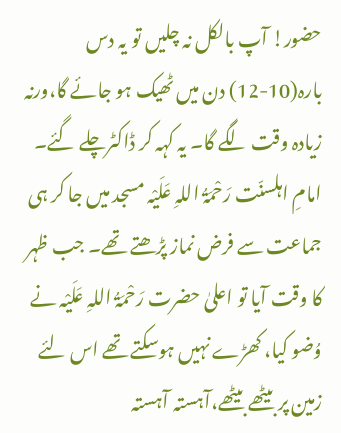حضور! آپ بالکل نہ چلیں تو یہ دس بارہ(10-12) دن میں ٹھیک ہو جائے گا،ورنہ زیادہ وقت لگے گا۔ یہ کہہ کر ڈاکٹرچلے گئے۔ امامِ اہلسنّت رَحْمَۃُ اللہِ عَلَیْہ مسجد میں جا کر ہی جماعت سے فرض نماز پڑھتے تھے۔ جب ظہر کا وقت آیا تو اعلیٰ حضرت رَحْمَۃُ اللہِ عَلَیْہ نے وُضو کیا، کھڑے نہیں ہوسکتے تھے اس لئے زمین پر بیٹھے بیٹھے،آہستہ آہستہ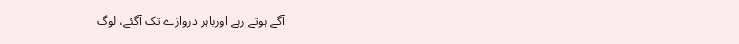آگے ہوتے رہے اورباہر دروازے تک آگئے، لوگ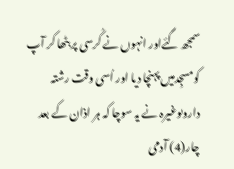سمجھ گئےاور انہوں نے کُرسی پر بٹھا کر آپ کومسجِدمیں پہنچا دیا اور اُسی وقت رشتہ داروںوغیرہ نے یہ سوچا کہ ہر اذان کے بعد چار(4) آدمی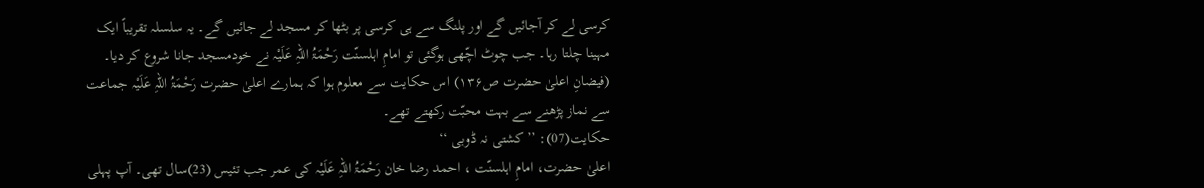کرسی لے کر آجائیں گے اور پلنگ سے ہی کرسی پر بٹھا کر مسجد لے جائیں گے۔ یہ سلسلہ تقریباً ایک مہینا چلتا رہا۔ جب چوٹ اچّھی ہوگئی تو امامِ اہلسنّت رَحْمَۃُ اللہِ عَلَیْہ نے خودمسجد جانا شروع کر دیا۔ (فیضانِ اعلیٰ حضرت ص۱۳۶) اس حکایت سے معلوم ہوا کہ ہمارے اعلیٰ حضرت رَحْمَۃُ اللہِ عَلَیْہ جماعت سے نماز پڑھنے سے بہت محبّت رکھتے تھے۔
حکایت(07): ’’ کشتی نہ ڈوبی ‘‘
اعلیٰ حضرت، امامِ اہلسنّت ، احمد رضا خان رَحْمَۃُ اللہِ عَلَیْہ کی عمر جب تئیس (23)سال تھی۔ آپ پہلی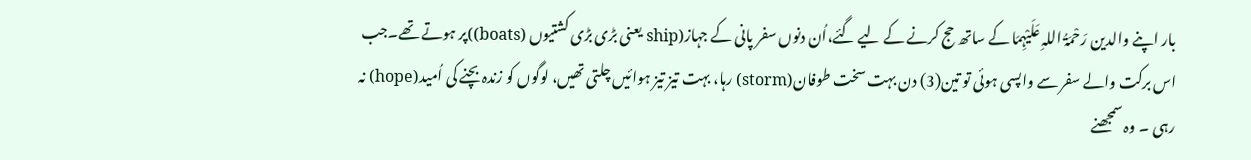بار اپنے والدین رَحْمَۃُ اللہِ عَلَیْہِمَا کے ساتھ حج کرنے کے لیے گئے،اُن دنوں سفر پانی کے جہاز(ship یعنی بڑی بڑی کشتیوں (boats))پر ہوتے تھے۔جب اس برکت والے سفر سے واپسی ہوئی تو تین(3) دن بہت سخت طوفان(storm) رہا، بہت تیز تیز ہوائیں چلتی تھیں، لوگوں کو زندہ بچنے کی اُمید(hope) نہ رہی ۔ وہ سمجھنے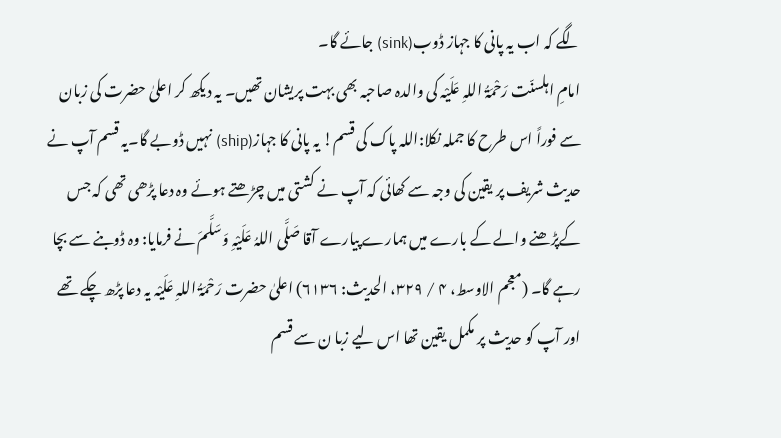لگے کہ اب یہ پانی کا جہاز ڈوب(sink) جائے گا۔
امامِ اہلسنّت رَحْمَۃُ اللہِ عَلَیْہ کی والدہ صاحبہ بھی بہت پریشان تھیں۔ یہ دیکھ کر اعلیٰ حضرت کی زبان سے فوراً اس طرح کا جملہ نکلا:اللہ پاک کی قسم! یہ پانی کا جہاز(ship) نہیں ڈوبے گا۔یہ قسم آپ نے حدیث شریف پر یقین کی وجہ سے کھائی کہ آپ نے کشتی میں چڑھتے ہوئے وہ دعا پڑھی تھی کہ جس کےپڑھنے والے کے بارے میں ہمارے پیارے آقا صَلَّی اللہُ عَلَیْہِ وَسَلَّمَ نے فرمایا: وہ ڈوبنے سے بچا رہے گا۔ (معجم الاوسط، ۴ / ۳۲۹، الحدیث: ۶۱۳۶) اعلیٰ حضرت رَحْمَۃُ اللہِ عَلَیْہ یہ دعا پڑھ چکے تھے اور آپ کو حدیث پر مکمل یقین تھا اس لیے زبا ن سے قسم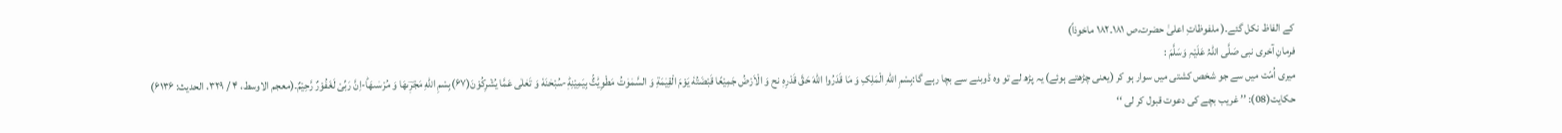کے الفاظ نکل گئے۔( ملفوظاتِ اعلیٰ حضرت،ص ۱۸۱۔۱۸۲ ماخوذاً)
فرمانِ آخری نبی صَلَّی اللہُ عَلَیْہِ وَسَلَّمَ :
میری اُمّت میں سے جو شخص کشتی میں سوار ہو کر (یعنی چڑھتے ہوئے) یہ پڑھ لے تو وہ ڈوبنے سے بچا رہے گا:بِسْمِ اللّٰهِ الْمَلِکِ وَ مَا قَدَرُوا اللّٰهَ حَقَّ قَدْرِهٖ نح وَ الْاَرْضُ جَمِیْعًا قَبْضَتُهٗ یَوْمَ الْقِیٰمَةِ وَ السَّمٰوٰتُ مَطْوِیّٰتٌۢ بِیَمِیْنِهٖؕ-سُبْحٰنَهٗ وَ تَعٰلٰى عَمَّا یُشْرِكُوْنَ(۶۷)بِسْمِ اللّٰهِ مَجْرٖؔىهَا وَ مُرْسٰىهَاؕ-اِنَّ رَبِّیْ لَغَفُوْرٌ رَّحِیْمٌ۔(معجم الاوسط، ۴ / ۳۲۹، الحدیث: ۶۱۳۶)
حکایت(08): ’’ غریب بچے کی دعوت قبول کر لی ‘‘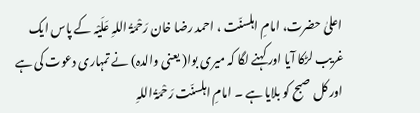اعلیٰ حضرت، امامِ اہلسنّت ، احمد رضا خان رَحْمَۃُ اللہِ عَلَیْہ کے پاس ایک غریب لڑکا آیا اور کہنے لگا کہ میری بوا( یعنی والدہ) نے تمہاری دعوت کی ہے اور کل صبح کو بلایا ہے ۔ امامِ اہلسنّت رَحْمَۃُ اللہِ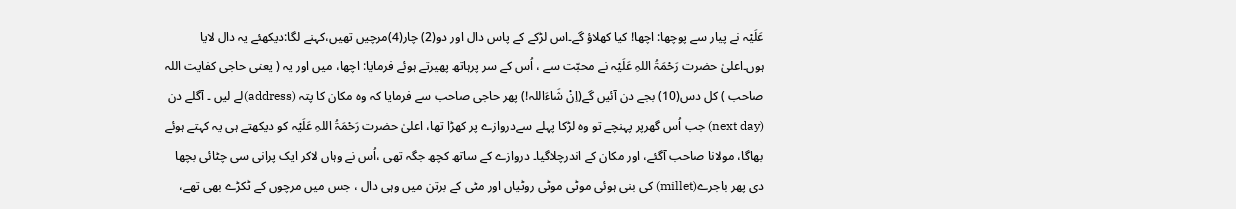عَلَیْہ نے پیار سے پوچھا: اچھا! کیا کھلاؤ گے۔اس لڑکے کے پاس دال اور دو(2) چار(4)مرچیں تھیں،کہنے لگا:دیکھئے یہ دال لایا ہوں۔اعلیٰ حضرت رَحْمَۃُ اللہِ عَلَیْہ نے محبّت سے ، اُس کے سر پرہاتھ پھیرتے ہوئے فرمایا: اچھا، میں اور یہ ( یعنی حاجی کفایت اللہ صاحب ) کل دس(10) بجے دن آئیں گے(اِنْ شَاءَاللہ!) پھر حاجی صاحب سے فرمایا کہ وہ مکان کا پتہ (address)لے لیں ۔ آگلے دن (next day) جب اُس گھرپر پہنچے تو وہ لڑکا پہلے سےدروازے پر کھڑا تھا، اعلیٰ حضرت رَحْمَۃُ اللہِ عَلَیْہ کو دیکھتے ہی یہ کہتے ہوئے بھاگا، مولانا صاحب آگئے، اور مکان کے اندرچلاگیا۔ دروازے کے ساتھ کچھ جگہ تھی ،اُس نے وہاں لاکر ایک پرانی سی چٹائی بچھا دی پھر باجرے(millet) کی بنی ہوئی موٹی موٹی روٹیاں اور مٹی کے برتن میں وہی دال ، جس میں مرچوں کے ٹکڑے بھی تھے،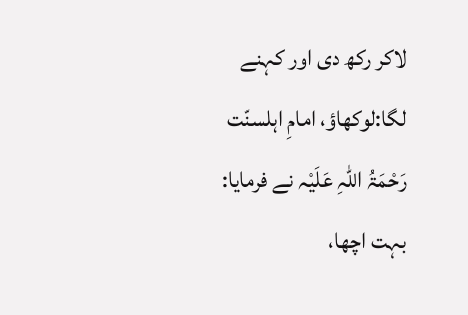لاکر رکھ دی اور کہنے لگا:لوکھاؤ، امامِ اہلسنّت رَحْمَۃُ اللہِ عَلَیْہ نے فرمایا: بہت اچھا،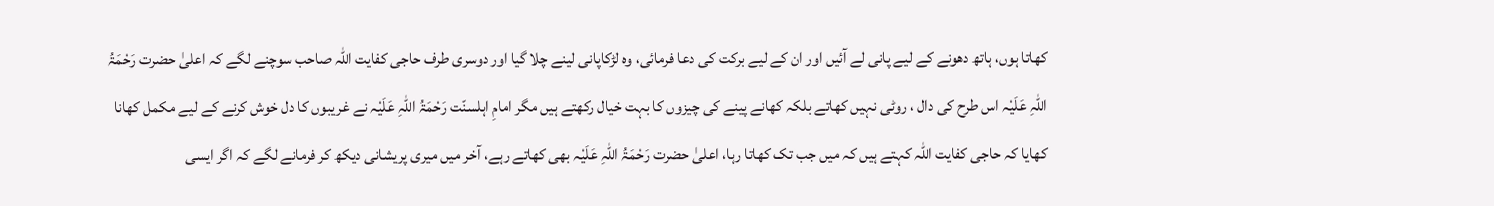کھاتا ہوں، ہاتھ دھونے کے لیے پانی لے آئیں اور ان کے لیے برکت کی دعا فرمائی، وہ لڑکاپانی لینے چلا گیا اور دوسری طرف حاجی کفایت اللہ صاحب سوچنے لگے کہ اعلیٰ حضرت رَحْمَۃُ اللہِ عَلَیْہ اس طرح کی دال ، روٹی نہیں کھاتے بلکہ کھانے پینے کی چیزوں کا بہت خیال رکھتے ہیں مگر امامِ اہلسنّت رَحْمَۃُ اللہِ عَلَیْہ نے غریبوں کا دل خوش کرنے کے لیے مکمل کھانا کھایا کہ حاجی کفایت اللہ کہتے ہیں کہ میں جب تک کھاتا رہا، اعلیٰ حضرت رَحْمَۃُ اللہِ عَلَیْہ بھی کھاتے رہے، آخر میں میری پریشانی دیکھ کر فرمانے لگے کہ اگر ایسی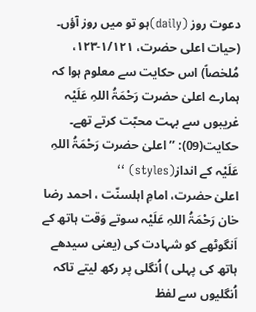دعوت روز (daily)ہو تو میں روز آؤں۔ (حیات اعلی حضرت، ۱/۱۲۱-۱۲۳، مُلخصاً) اس حکایت سے معلوم ہوا کہ ہمارے اعلیٰ حضرت رَحْمَۃُ اللہِ عَلَیْہ غریبوں سے بہت محبّت کرتے تھے۔
حکایت(09): ’’ اعلیٰ حضرت رَحْمَۃُ اللہِ عَلَیْہ کے انداز(styles) ‘‘
اعلیٰ حضرت، امامِ اہلسنّت ، احمد رضا خان رَحْمَۃُ اللہِ عَلَیْہ سوتے وَقت ہاتھ کے اَنگوٹھے کو شہادت کی (یعنی سیدھے ہاتھ کی پہلی ) اُنگلی پر رکھ لیتے تاکہ اُنگلیوں سے لفظ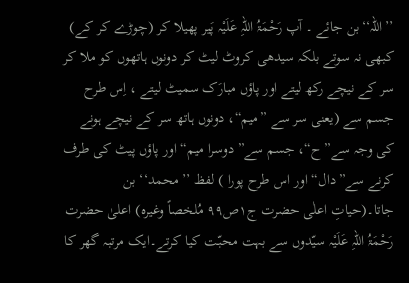’’اللہ‘‘بن جائے ۔ آپ رَحْمَۃُ اللہِ عَلَیْہ پَیر پھیلا کر (چوڑے کر کے) کبھی نہ سوتے بلکہ سیدھی کروٹ لیٹ کر دونوں ہاتھوں کو ملا کر سر کے نیچے رکھ لیتے اور پاؤں مبارَک سمیٹ لیتے ، اِس طرح جسم سے (یعنی سر سے ”میم“، دونوں ہاتھ سر کے نیچے ہونے کی وجہ سے”ح“، جسم سے” دوسرا میم“ اور پاؤں پیٹ کی طرف کرنے سے”دال“ اور اس طرح پورا ) لفظ ’’محمد‘‘ بن جاتا۔(حیاتِ اعلٰی حضرت ج۱ص۹۹ مُلخصاً وغیرہ) اعلیٰ حضرت رَحْمَۃُ اللہِ عَلَیْہ سیّدوں سے بہت محبّت کیا کرتے۔ایک مرتبہ گھر کا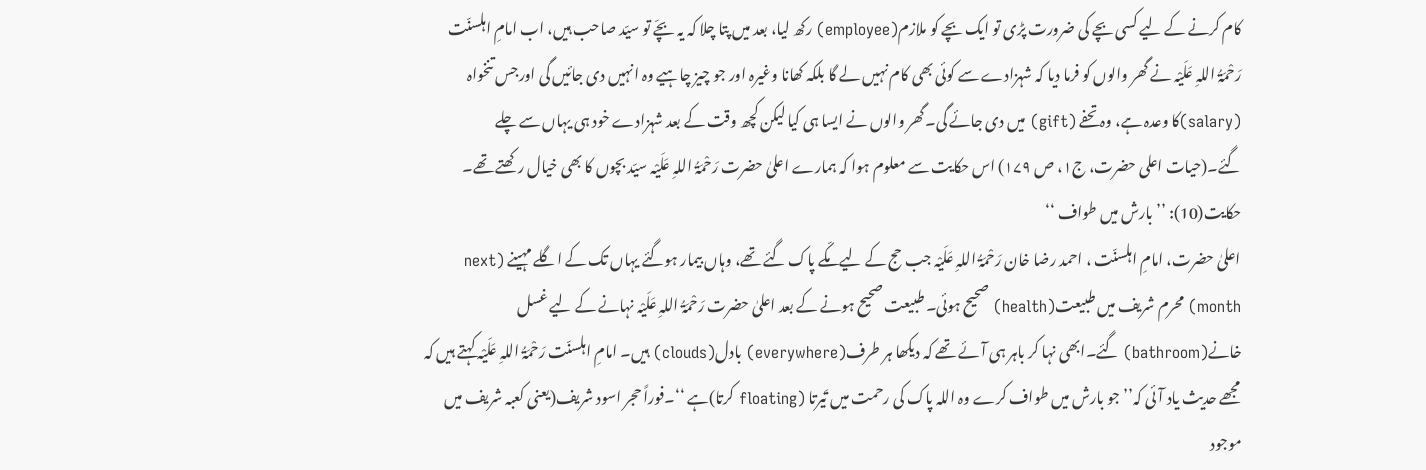کام کرنے کے لیے کسی بچے کی ضرورت پڑی تو ایک بچے کو ملازم(employee) رکھ لیا، بعد میں پتا چلا کہ یہ بچّے تو سیّد صاحب ہیں، اب امامِ اہلسنّت رَحْمَۃُ اللہِ عَلَیْہ نے گھر والوں کو فرما دیا کہ شہزادے سے کوئی بھی کام نہیں لے گا بلکہ کھانا وغیرہ اور جو چیز چاہیے وہ انہیں دی جائیں گی اورجس تنخواہ (salary)کا وعدہ ہے، وہ تحفے (gift) میں دی جائے گی۔گھر والوں نے ایسا ہی کیا لیکن کچھ وقت کے بعد شہزادے خود ہی یہاں سے چلے گئے۔(حیات اعلی حضرت، ج۱، ص ۱۷۹) اس حکایت سے معلوم ہوا کہ ہمارے اعلیٰ حضرت رَحْمَۃُ اللہِ عَلَیْہ سیّد بچوں کا بھی خیال رکھتے تھے۔
حکایت(10): ’’ بارش میں طواف ‘‘
اعلیٰ حضرت، امامِ اہلسنّت ، احمد رضا خان رَحْمَۃُ اللہِ عَلَیْہ جب حج کے لیے مکّے پاک گئے تھے، وہاں بیمار ہوگئے یہاں تک کے اگلے مہینے (next month) محرم شریف میں طبیعت(health) صحیح ہوئی۔ طبیعت صحیح ہونے کے بعد اعلیٰ حضرت رَحْمَۃُ اللہِ عَلَیْہ نہانے کے لیے غسل خانے(bathroom) گئے۔ابھی نہا کر باہر ہی آئے تھے کہ دیکھا ہر طرف(everywhere) بادل(clouds) ہیں۔ امامِ اہلسنّت رَحْمَۃُ اللہِ عَلَیْہ کہتے ہیں کہ مجھے حدیث یاد آئی کہ’’ جو بارش میں طواف کرے وہ اللہ پاک کی رحمت میں تَیرتا (floating کرتا)ہے ‘‘۔فوراً حجر اسود شریف(یعنی کعبہ شریف میں موجود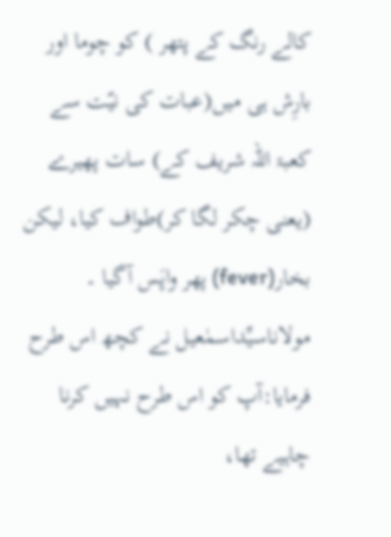کالے رنگ کے پتھر ) کو چوما اور بارِش ہی میں(عبات کی نیّت سے کعبۃ اللہ شریف کے) سات پھیرے (یعنی چکر لگا کر)طواف کیا، لیکن بخار(fever) پھر واپَس آگیا ۔ مولاناسیِّداسمٰعیل نے کچھ اس طرح فرمایا:آپ کو اس طرح نہیں کرنا چاہیے تھا،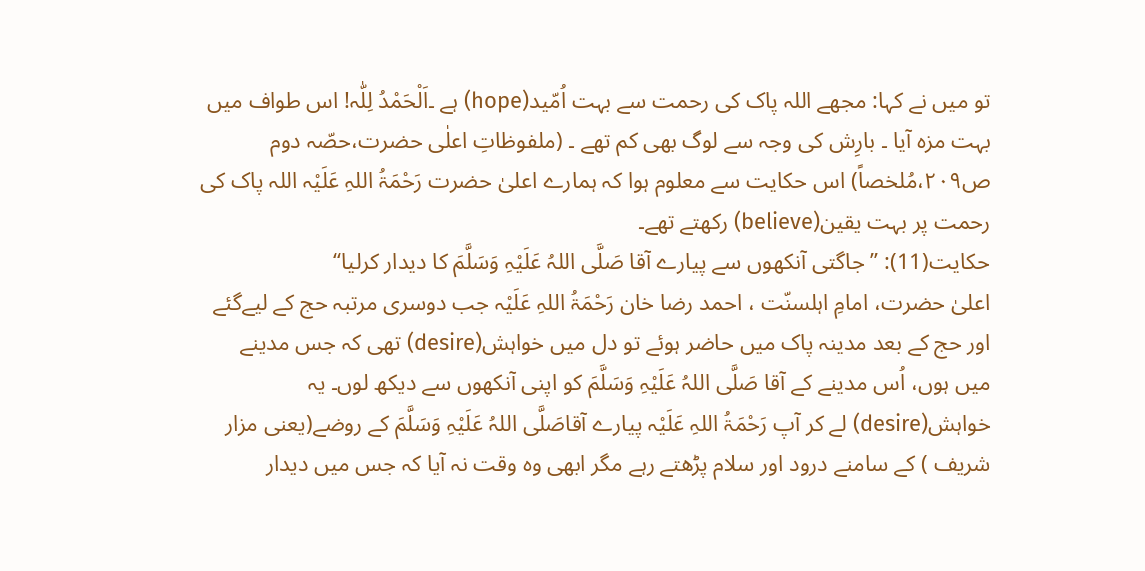تو میں نے کہا: مجھے اللہ پاک کی رحمت سے بہت اُمّید(hope) ہے ۔اَلْحَمْدُ لِلّٰہ! اس طواف میں بہت مزہ آیا ۔ بارِش کی وجہ سے لوگ بھی کم تھے ۔ (ملفوظاتِ اعلٰی حضرت،حصّہ دوم ص۲۰۹،مُلخصاً) اس حکایت سے معلوم ہوا کہ ہمارے اعلیٰ حضرت رَحْمَۃُ اللہِ عَلَیْہ اللہ پاک کی رحمت پر بہت یقین(believe) رکھتے تھے۔
حکایت(11): ’’ جاگتی آنکھوں سے پیارے آقا صَلَّی اللہُ عَلَیْہِ وَسَلَّمَ کا دیدار کرلیا‘‘
اعلیٰ حضرت، امامِ اہلسنّت ، احمد رضا خان رَحْمَۃُ اللہِ عَلَیْہ جب دوسری مرتبہ حج کے لیےگئے اور حج کے بعد مدینہ پاک میں حاضر ہوئے تو دل میں خواہش(desire) تھی کہ جس مدینے میں ہوں، اُس مدینے کے آقا صَلَّی اللہُ عَلَیْہِ وَسَلَّمَ کو اپنی آنکھوں سے دیکھ لوں۔ یہ خواہش(desire) لے کر آپ رَحْمَۃُ اللہِ عَلَیْہ پیارے آقاصَلَّی اللہُ عَلَیْہِ وَسَلَّمَ کے روضے(یعنی مزار شریف ) کے سامنے درود اور سلام پڑھتے رہے مگر ابھی وہ وقت نہ آیا کہ جس میں دیدار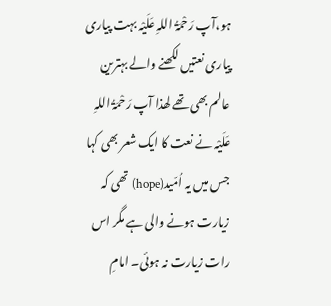ہو،آپ رَحْمَۃُ اللہِ عَلَیْہ بہت پیاری پیاری نعتیں لکھنے والے بہترین عالم بھی تھے لھذا آپ رَحْمَۃُ اللہِ عَلَیْہ نے نعت کا ایک شعر بھی کہا جس میں یہ اُمّید(hope) تھی کہ زیارت ہونے والی ہے مگر اس رات زیارت نہ ہوئی۔ امامِ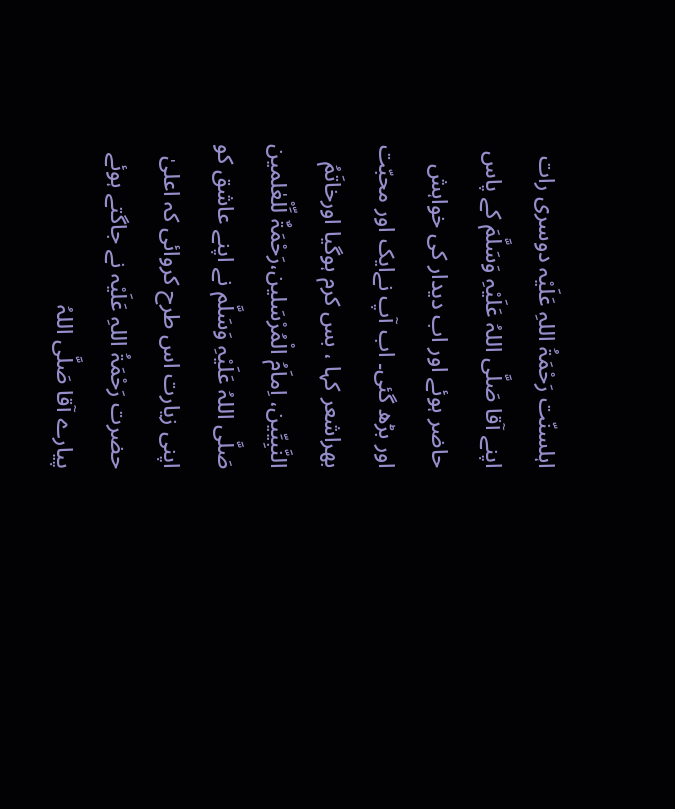اہلسنّت رَحْمَۃُ اللہِ عَلَیْہ دوسری رات اپنے آقا صَلَّی اللہُ عَلَیْہِ وَسَلَّمَ کے پاس حاضر ہوئے اور اب دیدار کی خواہش اور بڑھ گئی۔ اب آپ نےایک اور محبّت بھراشعر کہا ، بس کرم ہوگیا اورخاتَمُ النَّبِیِّین، اِماَمُ الْمُرْسَلین،رَحْمَۃٌ لِّلْعٰلمین صَلَّی اللہُ عَلَیْہِ وَسَلَّم نے اپنے عاشق کو اپنی زیارت اس طرح کروائی کہ اعلیٰ حضرت رَحْمَۃُ اللہِ عَلَیْہ نے جاگتے ہوئے پیارے آقا صَلَّی اللہُ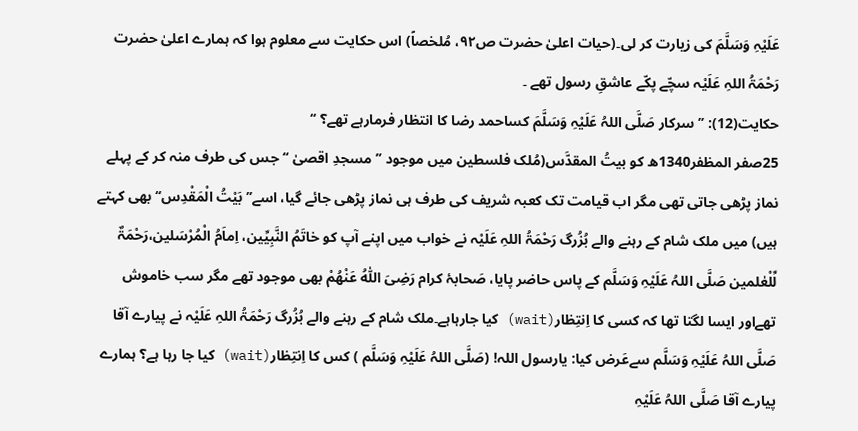عَلَیْہِ وَسَلَّمَ کی زیارت کر لی۔(حیات اعلیٰ حضرت ص۹۲، مُلخصاً) اس حکایت سے معلوم ہوا کہ ہمارے اعلیٰ حضرت رَحْمَۃُ اللہِ عَلَیْہ سچّے پکّے عاشقِ رسول تھے ۔
حکایت(12): ’’ سرکار صَلَّی اللہُ عَلَیْہِ وَسَلَّمَ کساحمد رضا کا انتظار فرمارہے تھے؟ ‘‘
25صفر المظفر1340ھ کو بیتُ المقدَّس(مُلک فلسطین میں موجود ’’ مسجدِ اقصیٰ ‘‘جس کی طرف منہ کر کے پہلے نماز پڑھی جاتی تھی مگر اب قیامت تک کعبہ شریف کی طرف ہی نماز پڑھی جائے گیا، اسے’’ بَیْتُ الْمَقْدِس‘‘ بھی کہتے ہیں) میں ملک شام کے رہنے والے بُزُرگ رَحْمَۃُ اللہِ عَلَیْہ نے خواب میں اپنے آپ کو خاتَمُ النَّبِیِّین، اِماَمُ الْمُرْسَلین،رَحْمَۃٌ لِّلْعٰلمین صَلَّی اللہُ عَلَیْہِ وَسَلَّم کے پاس حاضر پایا، صَحابۂ کرام رَضِیَ اللّٰہُ عَنْھُمْ بھی موجود تھے مگر سب خاموش تھےاور ایسا لگتا تھا کہ کسی کا اِنتِظار(wait) کیا جارہاہے۔ملک شام کے رہنے والے بُزُرگ رَحْمَۃُ اللہِ عَلَیْہ نے پیارے آقا صَلَّی اللہُ عَلَیْہِ وَسَلَّم سےعَرض کیا: یارسول اللہ! (صَلَّی اللہُ عَلَیْہِ وَسَلَّم ) کس کا اِنتِظار(wait) کیا جا رہا ہے؟ ہمارے پیارے آقا صَلَّی اللہُ عَلَیْہِ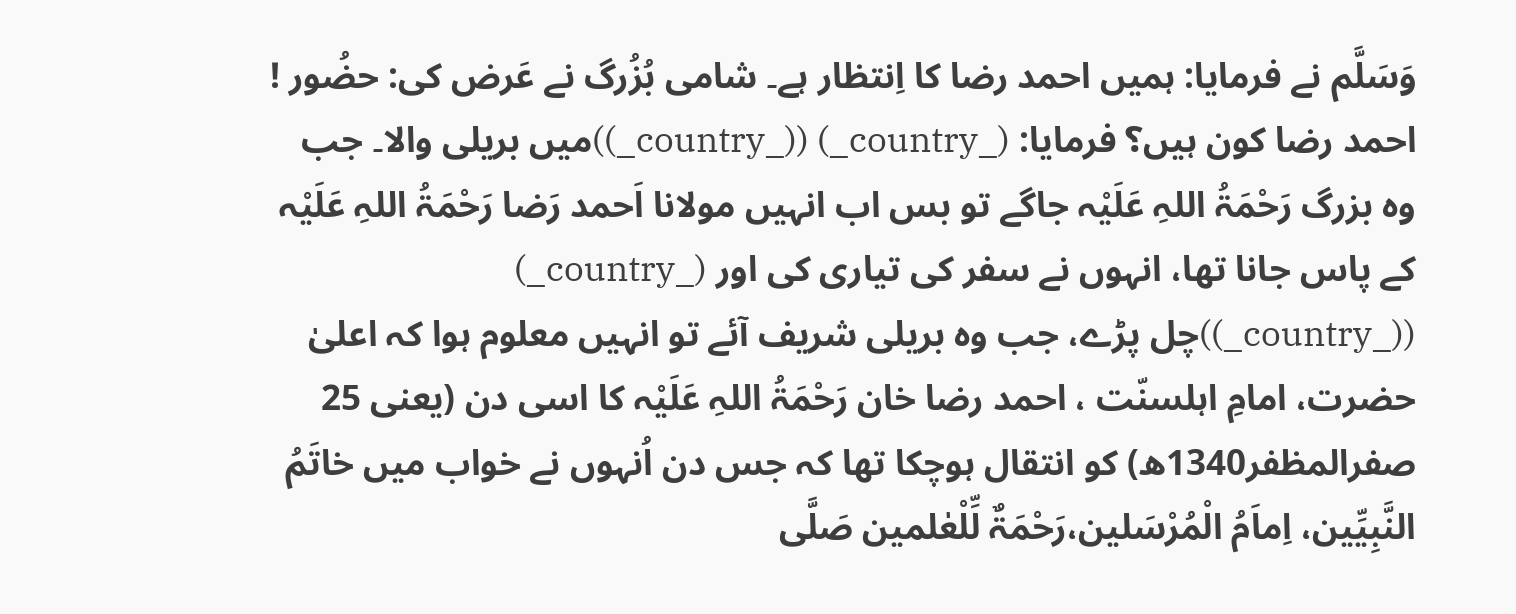وَسَلَّم نے فرمایا: ہمیں احمد رضا کا اِنتظار ہے۔ شامی بُزُرگ نے عَرض کی: حضُور ! احمد رضا کون ہیں؟ فرمایا: (_country_) ((_country_))میں بریلی والا۔ جب وہ بزرگ رَحْمَۃُ اللہِ عَلَیْہ جاگے تو بس اب انہیں مولانا اَحمد رَضا رَحْمَۃُ اللہِ عَلَیْہ کے پاس جانا تھا، انہوں نے سفر کی تیاری کی اور (_country_) ((_country_))چل پڑے، جب وہ بریلی شریف آئے تو انہیں معلوم ہوا کہ اعلیٰ حضرت، امامِ اہلسنّت ، احمد رضا خان رَحْمَۃُ اللہِ عَلَیْہ کا اسی دن (یعنی 25 صفرالمظفر1340ھ) کو انتقال ہوچکا تھا کہ جس دن اُنہوں نے خواب میں خاتَمُ النَّبِیِّین، اِماَمُ الْمُرْسَلین،رَحْمَۃٌ لِّلْعٰلمین صَلَّی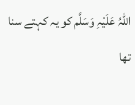اللہُ عَلَیْہِ وَسَلَّم کو یہ کہتے سنا تھا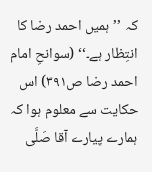کہ ’’ہمیں احمد رضا کا انتِظار ہے۔‘‘ (سوانحِ امام احمد رضا ص۳۹۱) اس حکایت سے معلوم ہوا کہ ہمارے پیارے آقا صَلَّی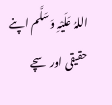اللہُ عَلَیْہِ وَسَلَّم اپنے حقیقی اور سچے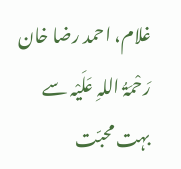غلام، احمد رضا خان رَحْمَۃُ اللہِ عَلَیْہ سے بہت محبّت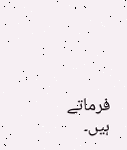فرماتے ہیں۔